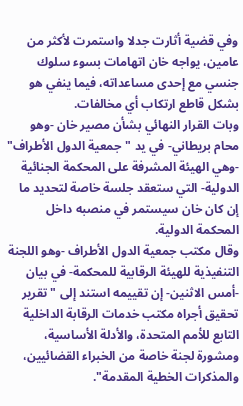وفي قضية أثارت جدلا واستمرت لأكثر من عامين، يواجه خان اتهامات بسوء سلوك جنسي مع إحدى مساعداته، فيما ينفي هو بشكل قاطع ارتكاب أي مخالفات.
وبات القرار النهائي بشأن مصير خان -وهو محام بريطاني- في يد "جمعية الدول الأطراف" -وهي الهيئة المشرفة على المحكمة الجنائية الدولية- التي ستعقد جلسة خاصة لتحديد ما إن كان خان سيستمر في منصبه داخل المحكمة الدولية.
وقال مكتب جمعية الدول الأطراف -وهو اللجنة التنفيذية للهيئة الرقابية للمحكمة- في بيان -أمس الاثنين- إن تقييمه استند إلى "تقرير تحقيق أجراه مكتب خدمات الرقابة الداخلية التابع للأمم المتحدة، والأدلة الأساسية، ومشورة لجنة خاصة من الخبراء القضائيين، والمذكرات الخطية المقدمة".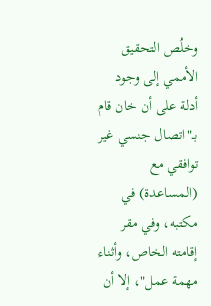وخلُص التحقيق الأممي إلى وجود أدلة على أن خان قام بـ"اتصال جنسي غير توافقي مع (المساعدة) في مكتبه، وفي مقر إقامته الخاص، وأثناء مهمة عمل"، إلا أن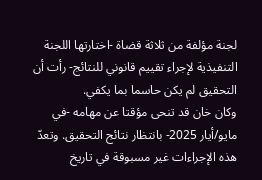لجنة مؤلفة من ثلاثة قضاة -اختارتها اللجنة التنفيذية لإجراء تقييم قانوني للنتائج- رأت أن التحقيق لم يكن حاسما بما يكفي.
وكان خان قد تنحى مؤقتا عن مهامه -في مايو/أيار 2025- بانتظار نتائج التحقيق. وتعدّ هذه الإجراءات غير مسبوقة في تاريخ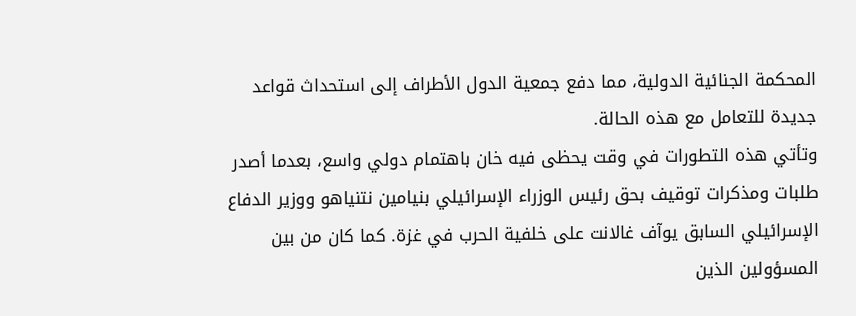المحكمة الجنائية الدولية، مما دفع جمعية الدول الأطراف إلى استحداث قواعد جديدة للتعامل مع هذه الحالة.
وتأتي هذه التطورات في وقت يحظى فيه خان باهتمام دولي واسع، بعدما أصدر طلبات ومذكرات توقيف بحق رئيس الوزراء الإسرائيلي بنيامين نتنياهو ووزير الدفاع الإسرائيلي السابق يوآف غالانت على خلفية الحرب في غزة. كما كان من بين المسؤولين الذين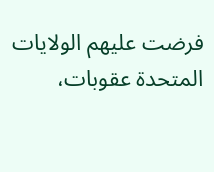فرضت عليهم الولايات المتحدة عقوبات،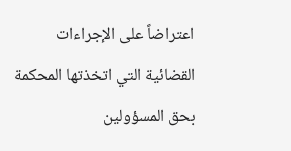اعتراضاً على الإجراءات القضائية التي اتخذتها المحكمة بحق المسؤولين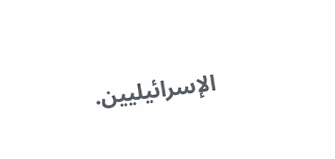الإسرائيليين.